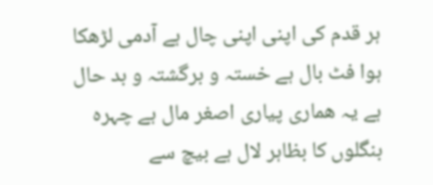ہر قدم کی اپنی اپنی چال ہے آدمی لڑھکا ہوا فٹ بال ہے خستہ و برگشتہ و بد حال ہے یہ ھماری پیاری اصغر مال ہے چہرہ بنگلوں کا بظاہر لال ہے بیچ سے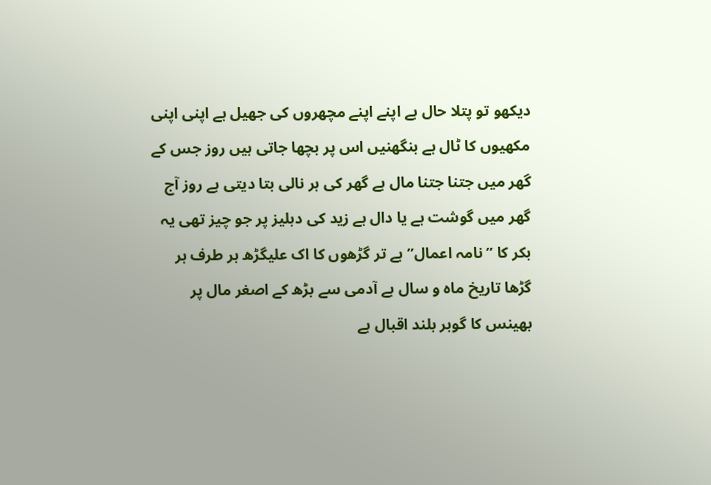دیکھو تو پتلا حال ہے اپنے اپنے مچھروں کی جھیل ہے اپنی اپنی مکھیوں کا ٹال ہے بنگھنیں اس پر بچھا جاتی ہیں روز جس کے گھر میں جتنا جتنا مال ہے گھر کی ہر نالی بتا دیتی ہے روز آج گھر میں گوشت ہے یا دال ہے زید کی دہلیز پر جو چیز تھی یہ بکر کا ”نامہ اعمال” ہے تر گڑھوں کا اک علیگڑھ ہر طرف ہر گڑھا تاریخ ماہ و سال ہے آدمی سے بڑھ کے اصغر مال پر بھینس کا گوبر بلند اقبال ہے